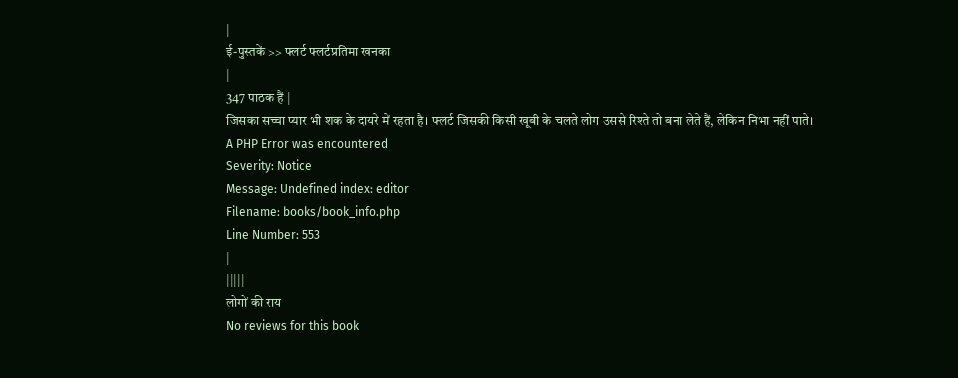|
ई-पुस्तकें >> फ्लर्ट फ्लर्टप्रतिमा खनका
|
347 पाठक हैं |
जिसका सच्चा प्यार भी शक के दायरे में रहता है। फ्लर्ट जिसकी किसी खूबी के चलते लोग उससे रिश्ते तो बना लेते हैं, लेकिन निभा नहीं पाते।
A PHP Error was encountered
Severity: Notice
Message: Undefined index: editor
Filename: books/book_info.php
Line Number: 553
|
|||||
लोगों की राय
No reviews for this book